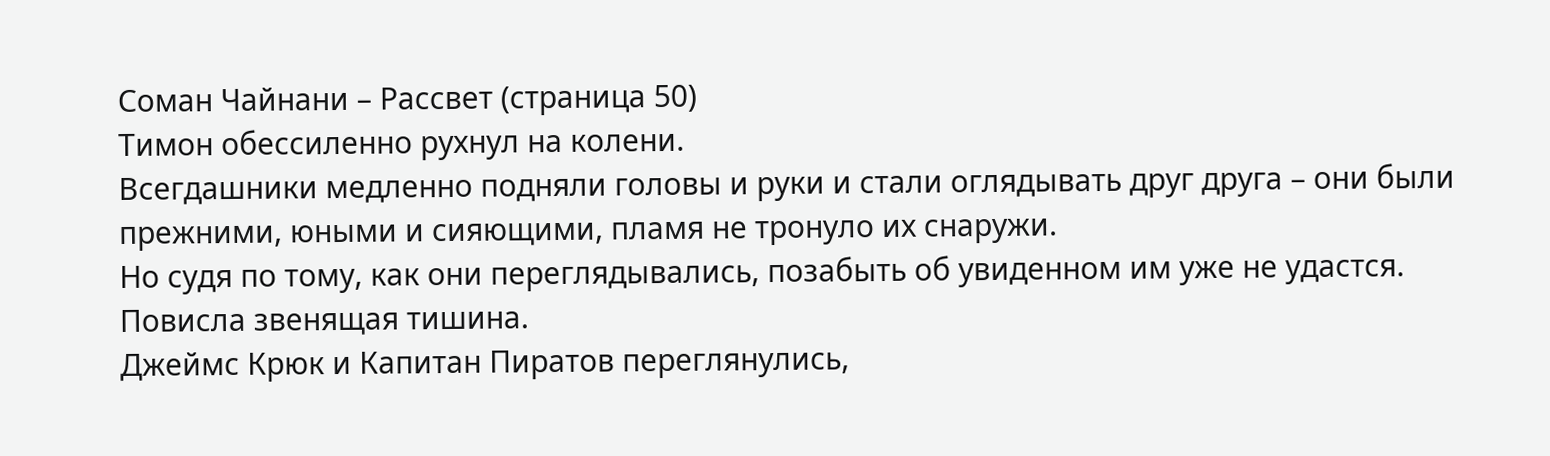Соман Чайнани – Рассвет (страница 50)
Тимон обессиленно рухнул на колени.
Всегдашники медленно подняли головы и руки и стали оглядывать друг друга – они были прежними, юными и сияющими, пламя не тронуло их снаружи.
Но судя по тому, как они переглядывались, позабыть об увиденном им уже не удастся.
Повисла звенящая тишина.
Джеймс Крюк и Капитан Пиратов переглянулись,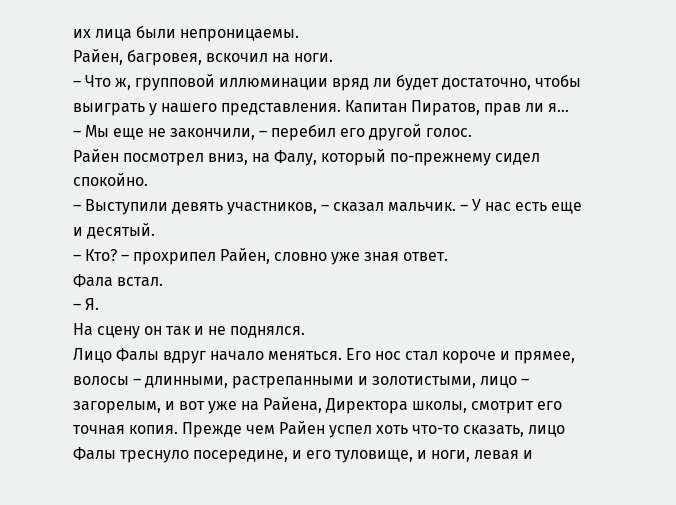их лица были непроницаемы.
Райен, багровея, вскочил на ноги.
– Что ж, групповой иллюминации вряд ли будет достаточно, чтобы выиграть у нашего представления. Капитан Пиратов, прав ли я…
– Мы еще не закончили, – перебил его другой голос.
Райен посмотрел вниз, на Фалу, который по-прежнему сидел спокойно.
– Выступили девять участников, – сказал мальчик. – У нас есть еще и десятый.
– Кто? – прохрипел Райен, словно уже зная ответ.
Фала встал.
– Я.
На сцену он так и не поднялся.
Лицо Фалы вдруг начало меняться. Его нос стал короче и прямее, волосы – длинными, растрепанными и золотистыми, лицо – загорелым, и вот уже на Райена, Директора школы, смотрит его точная копия. Прежде чем Райен успел хоть что-то сказать, лицо Фалы треснуло посередине, и его туловище, и ноги, левая и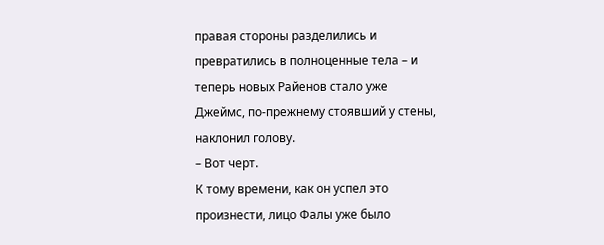правая стороны разделились и превратились в полноценные тела – и теперь новых Райенов стало уже
Джеймс, по-прежнему стоявший у стены, наклонил голову.
– Вот черт.
К тому времени, как он успел это произнести, лицо Фалы уже было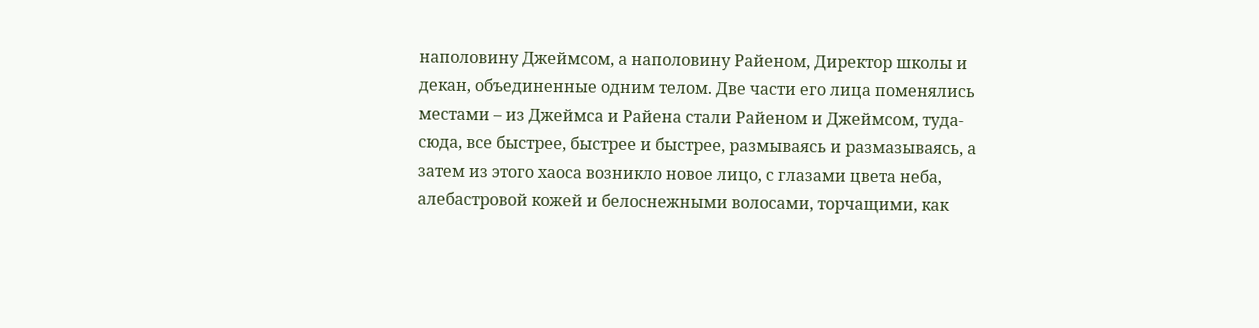наполовину Джеймсом, а наполовину Райеном, Директор школы и декан, объединенные одним телом. Две части его лица поменялись местами – из Джеймса и Райена стали Райеном и Джеймсом, туда-сюда, все быстрее, быстрее и быстрее, размываясь и размазываясь, а затем из этого хаоса возникло новое лицо, с глазами цвета неба, алебастровой кожей и белоснежными волосами, торчащими, как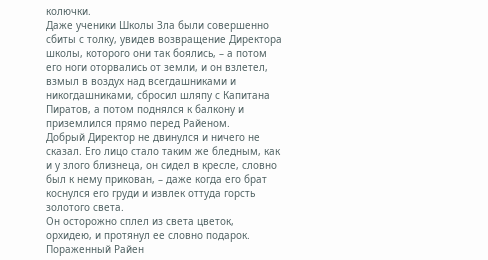колючки.
Даже ученики Школы Зла были совершенно сбиты с толку, увидев возвращение Директора школы, которого они так боялись, – а потом его ноги оторвались от земли, и он взлетел, взмыл в воздух над всегдашниками и никогдашниками, сбросил шляпу с Капитана Пиратов, а потом поднялся к балкону и приземлился прямо перед Райеном.
Добрый Директор не двинулся и ничего не сказал. Его лицо стало таким же бледным, как и у злого близнеца, он сидел в кресле, словно был к нему прикован, – даже когда его брат коснулся его груди и извлек оттуда горсть золотого света.
Он осторожно сплел из света цветок, орхидею, и протянул ее словно подарок.
Пораженный Райен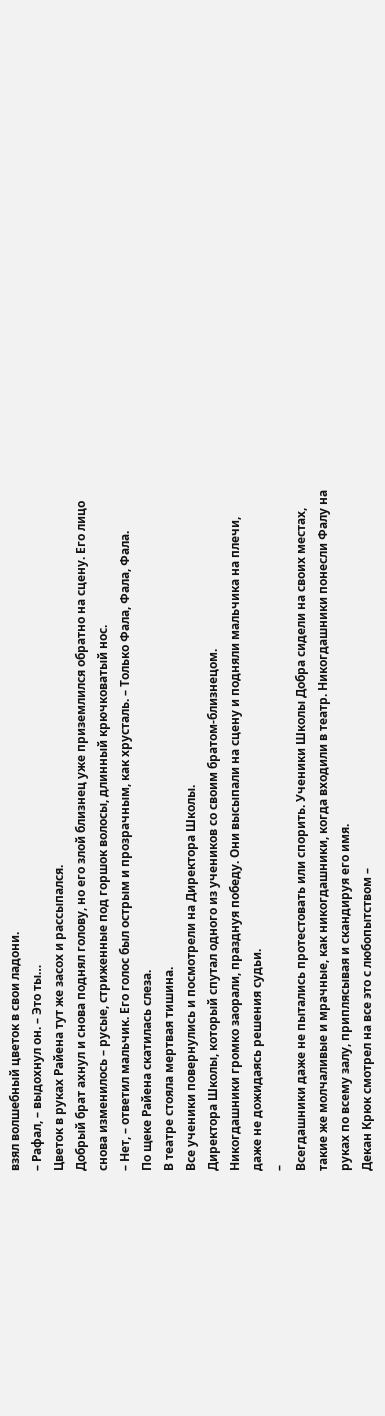взял волшебный цветок в свои ладони.
– Рафал, – выдохнул он. – Это ты…
Цветок в руках Райена тут же засох и рассыпался.
Добрый брат ахнул и снова поднял голову, но его злой близнец уже приземлился обратно на сцену. Его лицо снова изменилось – русые, стриженные под горшок волосы, длинный крючковатый нос.
– Нет, – ответил мальчик. Его голос был острым и прозрачным, как хрусталь. – Только Фала, Фала, Фала.
По щеке Райена скатилась слеза.
В театре стояла мертвая тишина.
Все ученики повернулись и посмотрели на Директора Школы.
Директора Школы, который спутал одного из учеников со своим братом-близнецом.
Никогдашники громко заорали, празднуя победу. Они высыпали на сцену и подняли мальчика на плечи, даже не дожидаясь решения судьи.
–
Всегдашники даже не пытались протестовать или спорить. Ученики Школы Добра сидели на своих местах, такие же молчаливые и мрачные, как никогдашники, когда входили в театр. Никогдашники понесли Фалу на руках по всему залу, приплясывая и скандируя его имя.
Декан Крюк смотрел на все это с любопытством –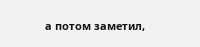а потом заметил,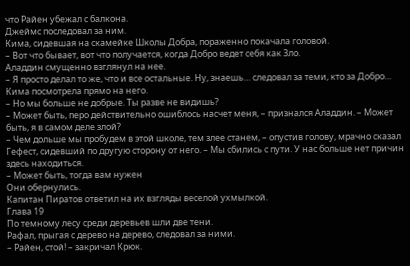что Райен убежал с балкона.
Джеймс последовал за ним.
Кима, сидевшая на скамейке Школы Добра, пораженно покачала головой.
– Вот что бывает, вот что получается, когда Добро ведет себя как Зло.
Аладдин смущенно взглянул на нее.
– Я просто делал то же, что и все остальные. Ну, знаешь… следовал за теми, кто за Добро…
Кима посмотрела прямо на него.
– Но мы больше не добрые. Ты разве не видишь?
– Может быть, перо действительно ошиблось насчет меня, – признался Аладдин. – Может быть, я в самом деле злой?
– Чем дольше мы пробудем в этой школе, тем злее станем, – опустив голову, мрачно сказал Гефест, сидевший по другую сторону от него. – Мы сбились с пути. У нас больше нет причин здесь находиться.
– Может быть, тогда вам нужен
Они обернулись.
Капитан Пиратов ответил на их взгляды веселой ухмылкой.
Глава 19
По темному лесу среди деревьев шли две тени.
Рафал, прыгая с дерево на дерево, следовал за ними.
– Райен, стой! – закричал Крюк.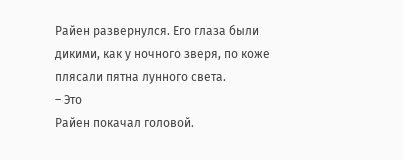Райен развернулся. Его глаза были дикими, как у ночного зверя, по коже плясали пятна лунного света.
– Это
Райен покачал головой.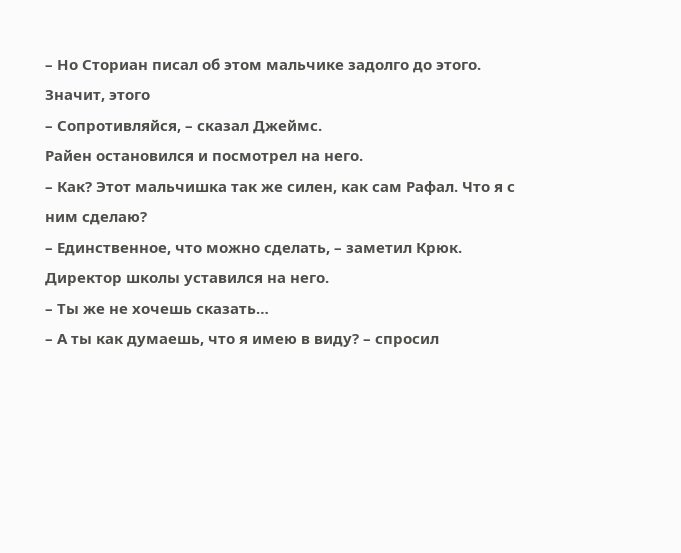– Но Сториан писал об этом мальчике задолго до этого. Значит, этого
– Сопротивляйся, – сказал Джеймс.
Райен остановился и посмотрел на него.
– Как? Этот мальчишка так же силен, как сам Рафал. Что я с ним сделаю?
– Единственное, что можно сделать, – заметил Крюк.
Директор школы уставился на него.
– Ты же не хочешь сказать…
– А ты как думаешь, что я имею в виду? – спросил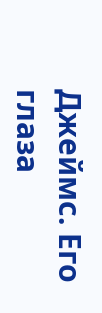Джеймс. Его глаза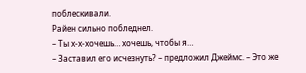поблескивали.
Райен сильно побледнел.
– Ты х-х-хочешь… хочешь, чтобы я…
– Заставил его исчезнуть? – предложил Джеймс. – Это же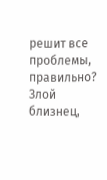решит все проблемы, правильно?
Злой близнец,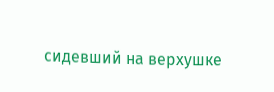сидевший на верхушке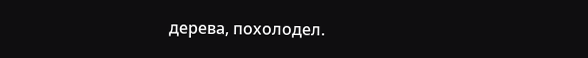дерева, похолодел.